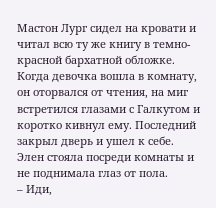Мастон Лург сидел на кровати и читал всю ту же книгу в темно-красной бархатной обложке. Когда девочка вошла в комнату, он оторвался от чтения, на миг встретился глазами с Галкутом и коротко кивнул ему. Последний закрыл дверь и ушел к себе.
Элен стояла посреди комнаты и не поднимала глаз от пола.
– Иди,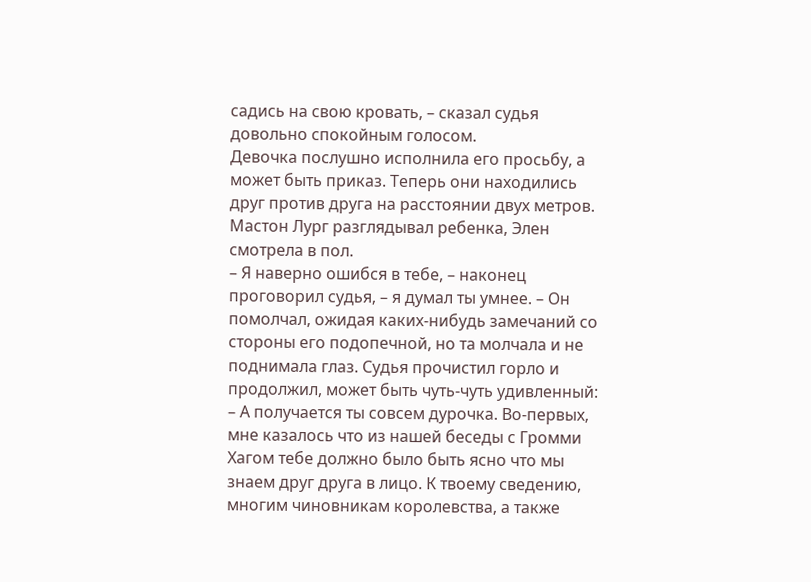садись на свою кровать, – сказал судья довольно спокойным голосом.
Девочка послушно исполнила его просьбу, а может быть приказ. Теперь они находились друг против друга на расстоянии двух метров. Мастон Лург разглядывал ребенка, Элен смотрела в пол.
– Я наверно ошибся в тебе, – наконец проговорил судья, – я думал ты умнее. – Он помолчал, ожидая каких-нибудь замечаний со стороны его подопечной, но та молчала и не поднимала глаз. Судья прочистил горло и продолжил, может быть чуть-чуть удивленный: – А получается ты совсем дурочка. Во-первых, мне казалось что из нашей беседы с Громми Хагом тебе должно было быть ясно что мы знаем друг друга в лицо. К твоему сведению, многим чиновникам королевства, а также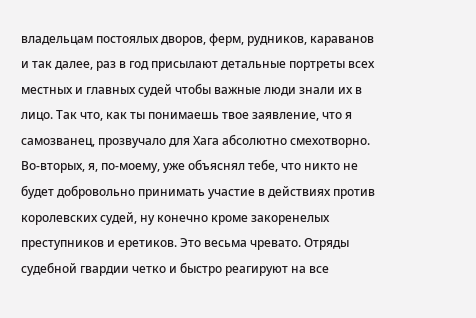владельцам постоялых дворов, ферм, рудников, караванов и так далее, раз в год присылают детальные портреты всех местных и главных судей чтобы важные люди знали их в лицо. Так что, как ты понимаешь твое заявление, что я самозванец, прозвучало для Хага абсолютно смехотворно. Во-вторых, я, по-моему, уже объяснял тебе, что никто не будет добровольно принимать участие в действиях против королевских судей, ну конечно кроме закоренелых преступников и еретиков. Это весьма чревато. Отряды судебной гвардии четко и быстро реагируют на все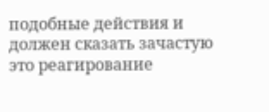подобные действия и должен сказать зачастую это реагирование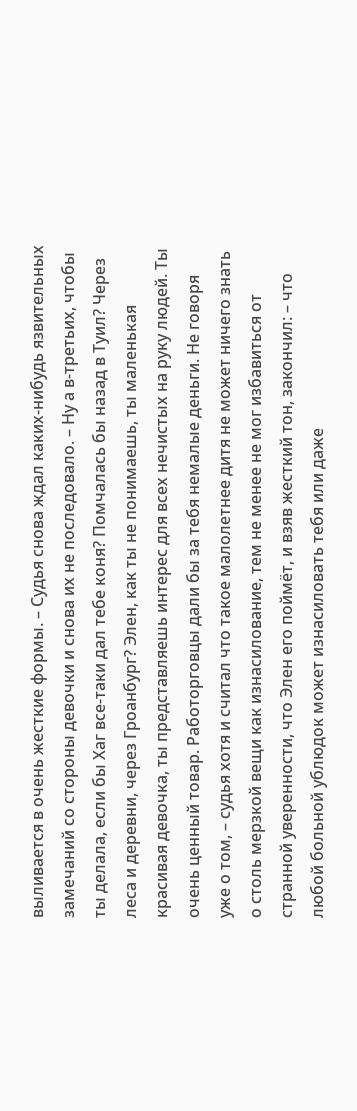выливается в очень жесткие формы. – Судья снова ждал каких-нибудь язвительных замечаний со стороны девочки и снова их не последовало. – Ну а в-третьих, чтобы ты делала, если бы Хаг все-таки дал тебе коня? Помчалась бы назад в Туил? Через леса и деревни, через Гроанбург? Элен, как ты не понимаешь, ты маленькая красивая девочка, ты представляешь интерес для всех нечистых на руку людей. Ты очень ценный товар. Работорговцы дали бы за тебя немалые деньги. Не говоря уже о том, – судья хотя и считал что такое малолетнее дитя не может ничего знать о столь мерзкой вещи как изнасилование, тем не менее не мог избавиться от странной уверенности, что Элен его поймёт, и взяв жесткий тон, закончил: – что любой больной ублюдок может изнасиловать тебя или даже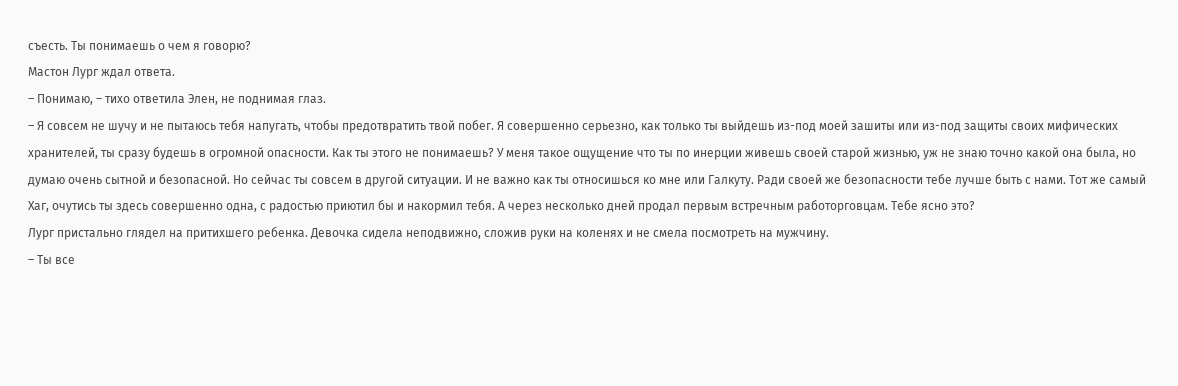съесть. Ты понимаешь о чем я говорю?
Мастон Лург ждал ответа.
– Понимаю, – тихо ответила Элен, не поднимая глаз.
– Я совсем не шучу и не пытаюсь тебя напугать, чтобы предотвратить твой побег. Я совершенно серьезно, как только ты выйдешь из-под моей зашиты или из-под защиты своих мифических хранителей, ты сразу будешь в огромной опасности. Как ты этого не понимаешь? У меня такое ощущение что ты по инерции живешь своей старой жизнью, уж не знаю точно какой она была, но думаю очень сытной и безопасной. Но сейчас ты совсем в другой ситуации. И не важно как ты относишься ко мне или Галкуту. Ради своей же безопасности тебе лучше быть с нами. Тот же самый Хаг, очутись ты здесь совершенно одна, с радостью приютил бы и накормил тебя. А через несколько дней продал первым встречным работорговцам. Тебе ясно это?
Лург пристально глядел на притихшего ребенка. Девочка сидела неподвижно, сложив руки на коленях и не смела посмотреть на мужчину.
– Ты все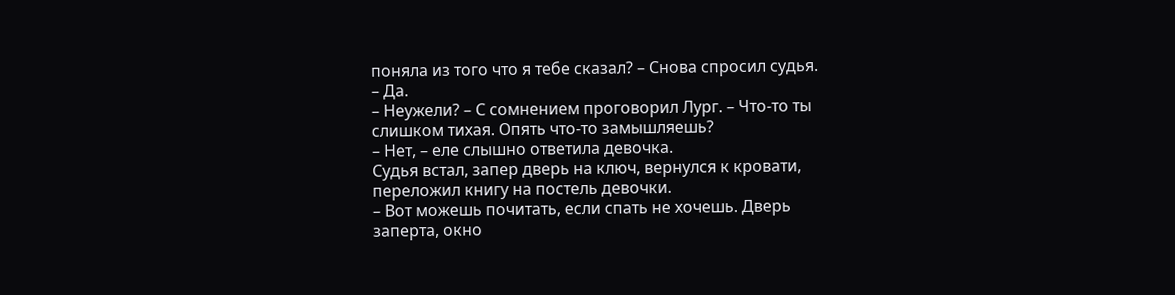поняла из того что я тебе сказал? – Снова спросил судья.
– Да.
– Неужели? – С сомнением проговорил Лург. – Что-то ты слишком тихая. Опять что-то замышляешь?
– Нет, – еле слышно ответила девочка.
Судья встал, запер дверь на ключ, вернулся к кровати, переложил книгу на постель девочки.
– Вот можешь почитать, если спать не хочешь. Дверь заперта, окно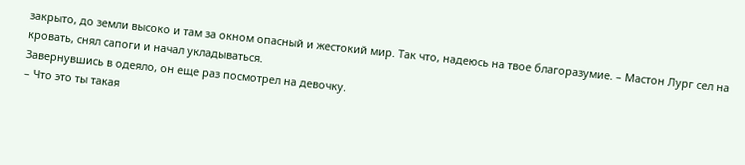закрыто, до земли высоко и там за окном опасный и жестокий мир. Так что, надеюсь на твое благоразумие. – Мастон Лург сел на кровать, снял сапоги и начал укладываться.
Завернувшись в одеяло, он еще раз посмотрел на девочку.
– Что это ты такая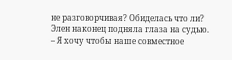не разговорчивая? Обиделась что ли?
Элен наконец подняла глаза на судью.
– Я хочу чтобы наше совместное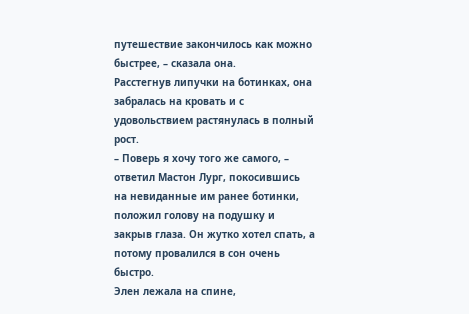путешествие закончилось как можно быстрее, – сказала она.
Расстегнув липучки на ботинках, она забралась на кровать и с удовольствием растянулась в полный рост.
– Поверь я хочу того же самого, – ответил Мастон Лург, покосившись на невиданные им ранее ботинки, положил голову на подушку и закрыв глаза. Он жутко хотел спать, а потому провалился в сон очень быстро.
Элен лежала на спине,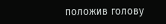положив голову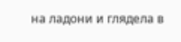на ладони и глядела в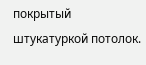покрытый штукатуркой потолок.